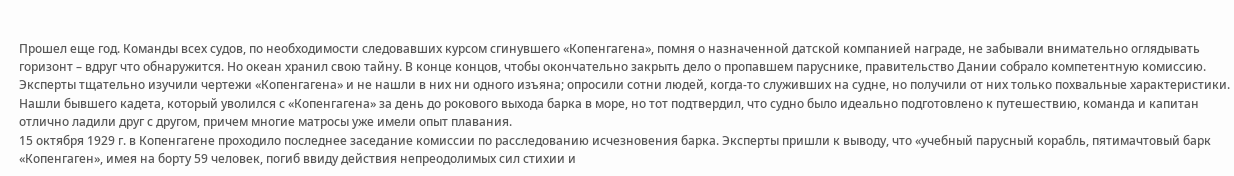Прошел еще год. Команды всех судов, по необходимости следовавших курсом сгинувшего «Копенгагена», помня о назначенной датской компанией награде, не забывали внимательно оглядывать горизонт – вдруг что обнаружится. Но океан хранил свою тайну. В конце концов, чтобы окончательно закрыть дело о пропавшем паруснике, правительство Дании собрало компетентную комиссию. Эксперты тщательно изучили чертежи «Копенгагена» и не нашли в них ни одного изъяна; опросили сотни людей, когда-то служивших на судне, но получили от них только похвальные характеристики. Нашли бывшего кадета, который уволился с «Копенгагена» за день до рокового выхода барка в море, но тот подтвердил, что судно было идеально подготовлено к путешествию, команда и капитан отлично ладили друг с другом, причем многие матросы уже имели опыт плавания.
15 октября 1929 г. в Копенгагене проходило последнее заседание комиссии по расследованию исчезновения барка. Эксперты пришли к выводу, что «учебный парусный корабль, пятимачтовый барк «Копенгаген», имея на борту 59 человек, погиб ввиду действия непреодолимых сил стихии и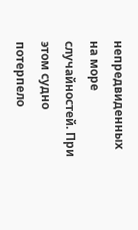непредвиденных на море случайностей. При этом судно потерпело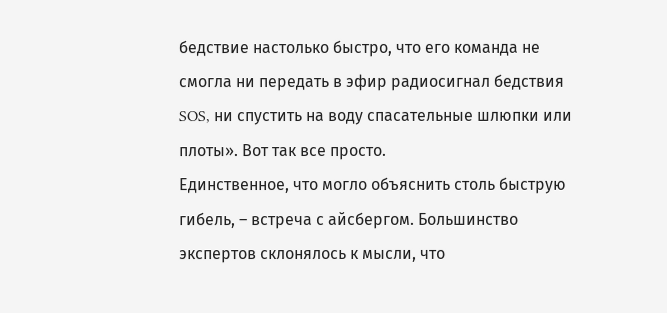бедствие настолько быстро, что его команда не смогла ни передать в эфир радиосигнал бедствия SOS, ни спустить на воду спасательные шлюпки или плоты». Вот так все просто.
Единственное, что могло объяснить столь быструю гибель, – встреча с айсбергом. Большинство экспертов склонялось к мысли, что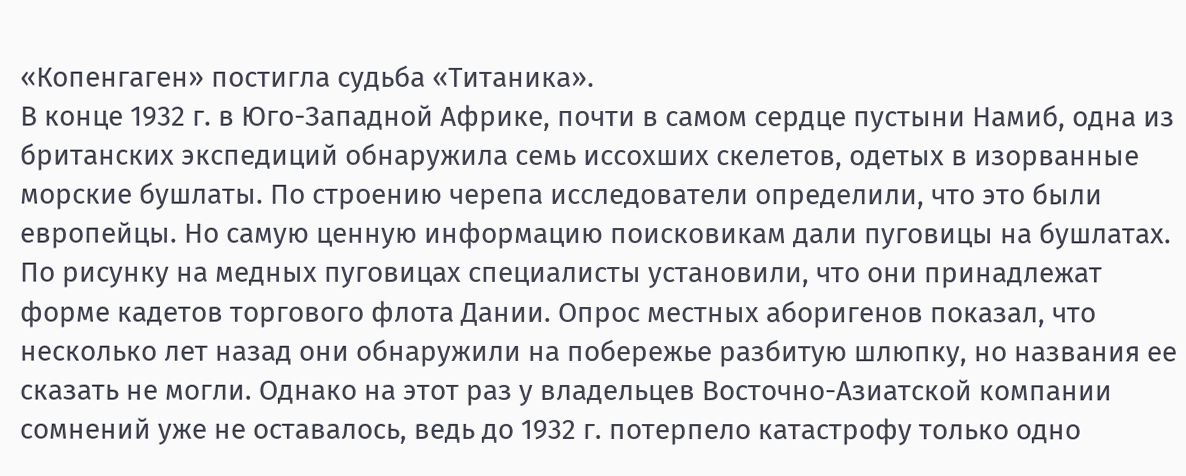«Копенгаген» постигла судьба «Титаника».
В конце 1932 г. в Юго-Западной Африке, почти в самом сердце пустыни Намиб, одна из британских экспедиций обнаружила семь иссохших скелетов, одетых в изорванные морские бушлаты. По строению черепа исследователи определили, что это были европейцы. Но самую ценную информацию поисковикам дали пуговицы на бушлатах. По рисунку на медных пуговицах специалисты установили, что они принадлежат форме кадетов торгового флота Дании. Опрос местных аборигенов показал, что несколько лет назад они обнаружили на побережье разбитую шлюпку, но названия ее сказать не могли. Однако на этот раз у владельцев Восточно-Азиатской компании сомнений уже не оставалось, ведь до 1932 г. потерпело катастрофу только одно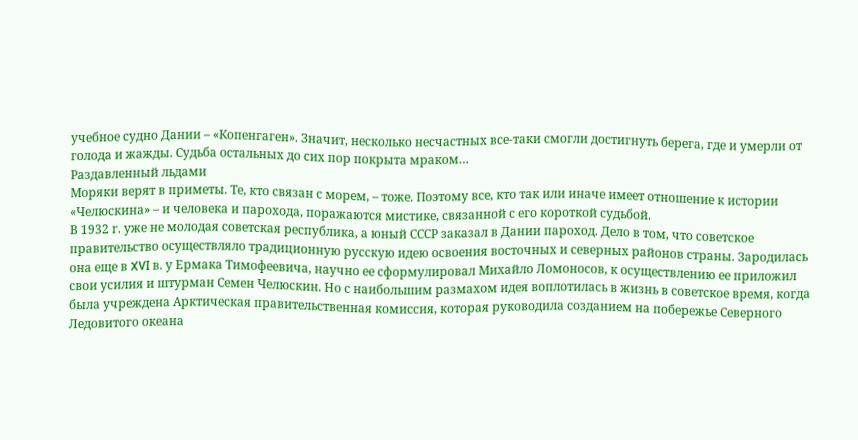учебное судно Дании – «Копенгаген». Значит, несколько несчастных все-таки смогли достигнуть берега, где и умерли от голода и жажды. Судьба остальных до сих пор покрыта мраком…
Раздавленный льдами
Моряки верят в приметы. Те, кто связан с морем, – тоже. Поэтому все, кто так или иначе имеет отношение к истории «Челюскина» – и человека и парохода, поражаются мистике, связанной с его короткой судьбой.
В 1932 г. уже не молодая советская республика, а юный СССР заказал в Дании пароход. Дело в том, что советское правительство осуществляло традиционную русскую идею освоения восточных и северных районов страны. Зародилась она еще в XVI в. у Ермака Тимофеевича, научно ее сформулировал Михайло Ломоносов, к осуществлению ее приложил свои усилия и штурман Семен Челюскин. Но с наибольшим размахом идея воплотилась в жизнь в советское время, когда была учреждена Арктическая правительственная комиссия, которая руководила созданием на побережье Северного Ледовитого океана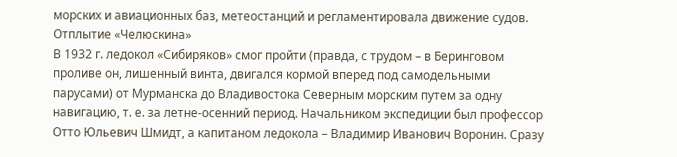морских и авиационных баз, метеостанций и регламентировала движение судов.
Отплытие «Челюскина»
В 1932 г. ледокол «Сибиряков» смог пройти (правда, с трудом – в Беринговом проливе он, лишенный винта, двигался кормой вперед под самодельными парусами) от Мурманска до Владивостока Северным морским путем за одну навигацию, т. е. за летне-осенний период. Начальником экспедиции был профессор Отто Юльевич Шмидт, а капитаном ледокола – Владимир Иванович Воронин. Сразу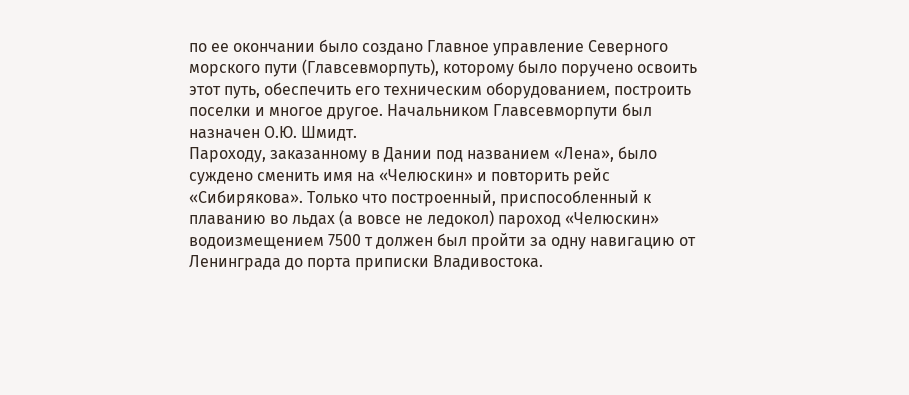по ее окончании было создано Главное управление Северного морского пути (Главсевморпуть), которому было поручено освоить этот путь, обеспечить его техническим оборудованием, построить поселки и многое другое. Начальником Главсевморпути был назначен О.Ю. Шмидт.
Пароходу, заказанному в Дании под названием «Лена», было суждено сменить имя на «Челюскин» и повторить рейс «Сибирякова». Только что построенный, приспособленный к плаванию во льдах (а вовсе не ледокол) пароход «Челюскин» водоизмещением 7500 т должен был пройти за одну навигацию от Ленинграда до порта приписки Владивостока.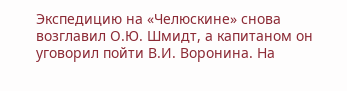Экспедицию на «Челюскине» снова возглавил О.Ю. Шмидт, а капитаном он уговорил пойти В.И. Воронина. На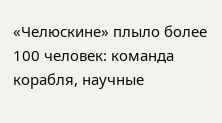«Челюскине» плыло более 100 человек: команда корабля, научные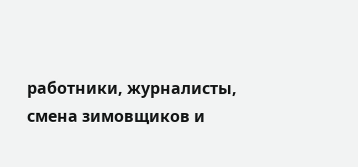работники, журналисты, смена зимовщиков и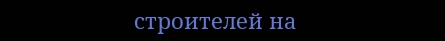строителей на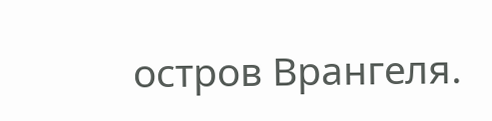остров Врангеля.